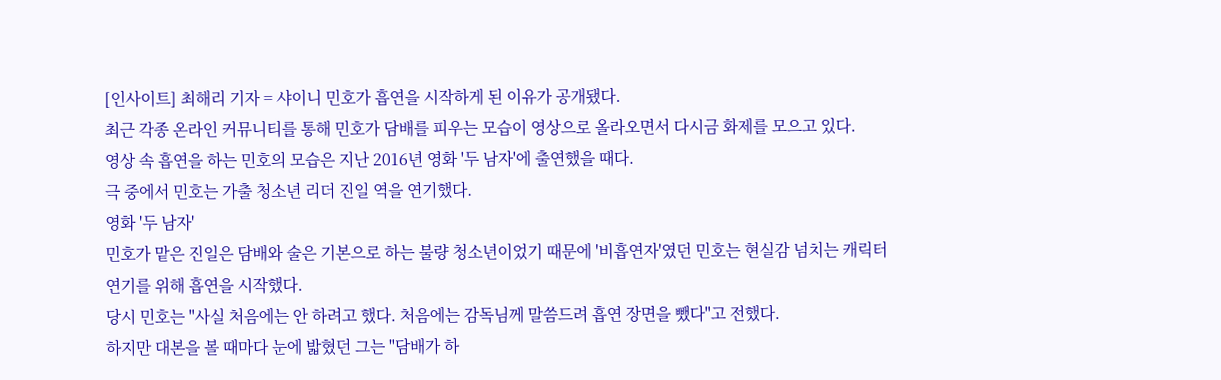[인사이트] 최해리 기자 = 샤이니 민호가 흡연을 시작하게 된 이유가 공개됐다.
최근 각종 온라인 커뮤니티를 통해 민호가 담배를 피우는 모습이 영상으로 올라오면서 다시금 화제를 모으고 있다.
영상 속 흡연을 하는 민호의 모습은 지난 2016년 영화 '두 남자'에 출연했을 때다.
극 중에서 민호는 가출 청소년 리더 진일 역을 연기했다.
영화 '두 남자'
민호가 맡은 진일은 담배와 술은 기본으로 하는 불량 청소년이었기 때문에 '비흡연자'였던 민호는 현실감 넘치는 캐릭터 연기를 위해 흡연을 시작했다.
당시 민호는 "사실 처음에는 안 하려고 했다. 처음에는 감독님께 말씀드려 흡연 장면을 뺐다"고 전했다.
하지만 대본을 볼 때마다 눈에 밟혔던 그는 "담배가 하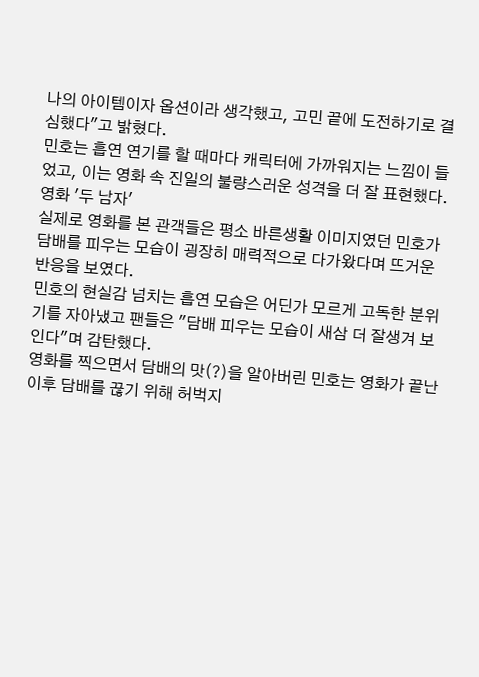나의 아이템이자 옵션이라 생각했고, 고민 끝에 도전하기로 결심했다"고 밝혔다.
민호는 흡연 연기를 할 때마다 캐릭터에 가까워지는 느낌이 들었고, 이는 영화 속 진일의 불량스러운 성격을 더 잘 표현했다.
영화 '두 남자'
실제로 영화를 본 관객들은 평소 바른생활 이미지였던 민호가 담배를 피우는 모습이 굉장히 매력적으로 다가왔다며 뜨거운 반응을 보였다.
민호의 현실감 넘치는 흡연 모습은 어딘가 모르게 고독한 분위기를 자아냈고 팬들은 "담배 피우는 모습이 새삼 더 잘생겨 보인다"며 감탄했다.
영화를 찍으면서 담배의 맛(?)을 알아버린 민호는 영화가 끝난 이후 담배를 끊기 위해 허벅지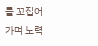를 꼬집어가며 노력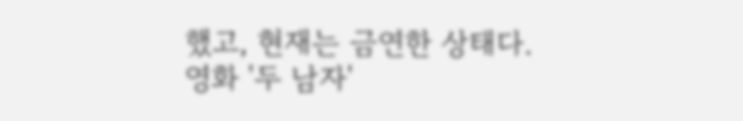했고, 현재는 금연한 상태다.
영화 '두 남자'